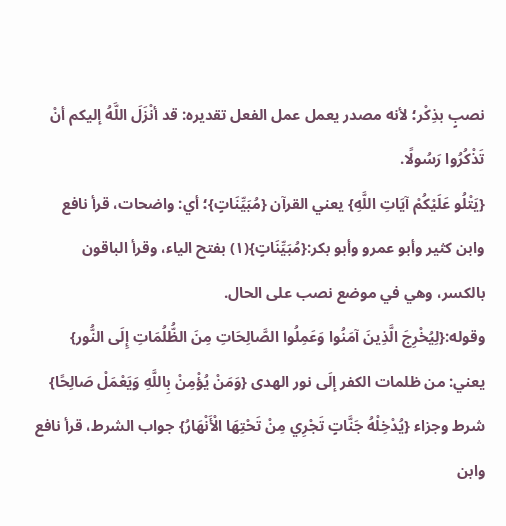نصبٍ بذِكْر؛ لأنه مصدر يعمل عمل الفعل تقديره: قد أنْزَلَ اللَّهُ إليكم أنْ تَذْكُرُوا رَسُولًا.
{يَتْلُو عَلَيْكُمْ آيَاتِ اللَّهِ} يعني القرآن {مُبَيِّنَاتٍ}؛ أي: واضحات، قرأ نافع وابن كثير وأبو عمرو وأبو بكر:{مُبَيِّنَاتٍ}(١) بفتح الياء، وقرأ الباقون بالكسر، وهي في موضع نصب على الحال.
وقوله:{لِيُخْرِجَ الَّذِينَ آمَنُوا وَعَمِلُوا الصَّالِحَاتِ مِنَ الظُّلُمَاتِ إِلَى النُّور} يعني: من ظلمات الكفر إلَى نور الهدى {وَمَنْ يُؤْمِنْ بِاللَّهِ وَيَعْمَلْ صَالِحًا} شرط وجزاء {يُدْخِلْهُ جَنَّاتٍ تَجْرِي مِنْ تَحْتِهَا الْأَنْهَارُ} جواب الشرط، قرأ نافع وابن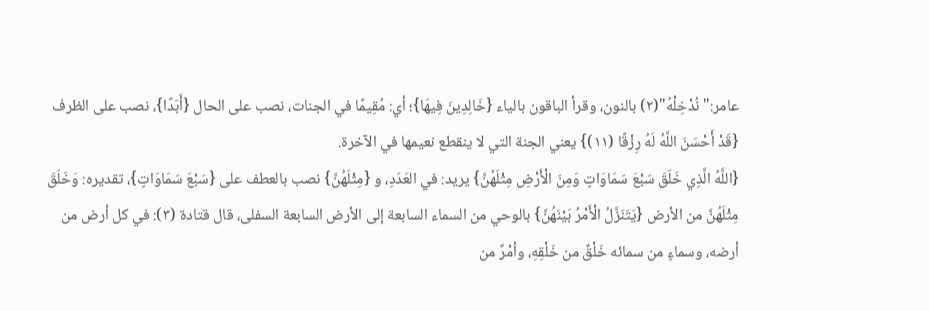عامر:"نُدْخِلْهُ"(٢) بالنون، وقرأ الباقون بالياء {خَالِدِينَ فِيهَا}؛ أي: مُقِيمًا في الجنات، نصب على الحال {أَبَدًا}، نصب على الظرف {قَدْ أَحْسَنَ اللَّهُ لَهُ رِزْقًا (١١)} يعني الجنة التي لا ينقطع نعيمها في الآخرة.
{اللَّهُ الَّذِي خَلَقَ سَبْعَ سَمَاوَاتٍ وَمِنَ الْأَرْضِ مِثْلَهُنَّ} يريد: في العَدَدِ، و {مِثْلَهُنَّ} نصب بالعطف على {سَبْعَ سَمَاوَاتٍ}، تقديره: وَخَلَقَ مِثْلَهُنَّ من الأرض {يَتَنَزَّلُ الْأَمْرُ بَيْنَهُنَّ} بالوحي من السماء السابعة إلى الأرض السابعة السفلى، قال قتادة (٣): في كل أرض من أرضه، وسماءٍ من سمائه خَلْقٌ من خَلْقِهِ، وأمْرٌ من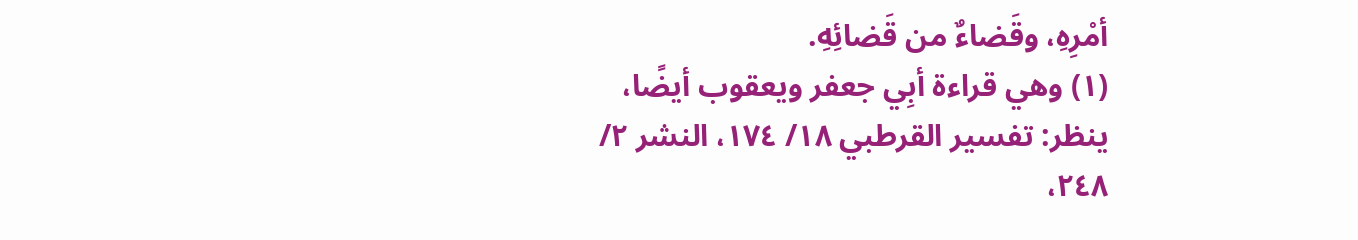أمْرِهِ، وقَضاءٌ من قَضائِهِ.
(١) وهي قراءة أبِي جعفر ويعقوب أيضًا، ينظر: تفسير القرطبي ١٨/ ١٧٤، النشر ٢/ ٢٤٨،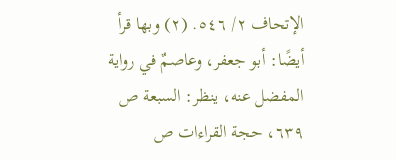الإتحاف ٢/ ٥٤٦. (٢) وبها قرأ أيضًا: أبو جعفر، وعاصمٌ في رواية المفضل عنه، ينظر: السبعة ص ٦٣٩، حجة القراءات ص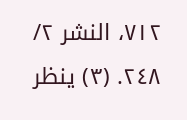٧١٢، النشر ٢/ ٢٤٨. (٣) ينظر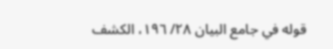قوله في جامع البيان ٢٨/ ١٩٦، الكشف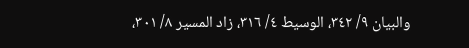والبيان ٩/ ٣٤٢، الوسيط ٤/ ٣١٦، زاد المسير ٨/ ٣٠١،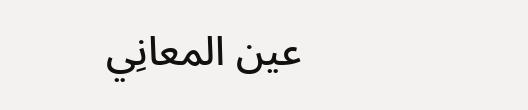عين المعانِي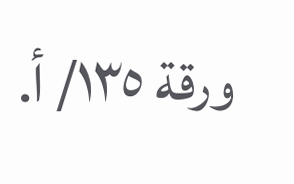ورقة ١٣٥/ أ.